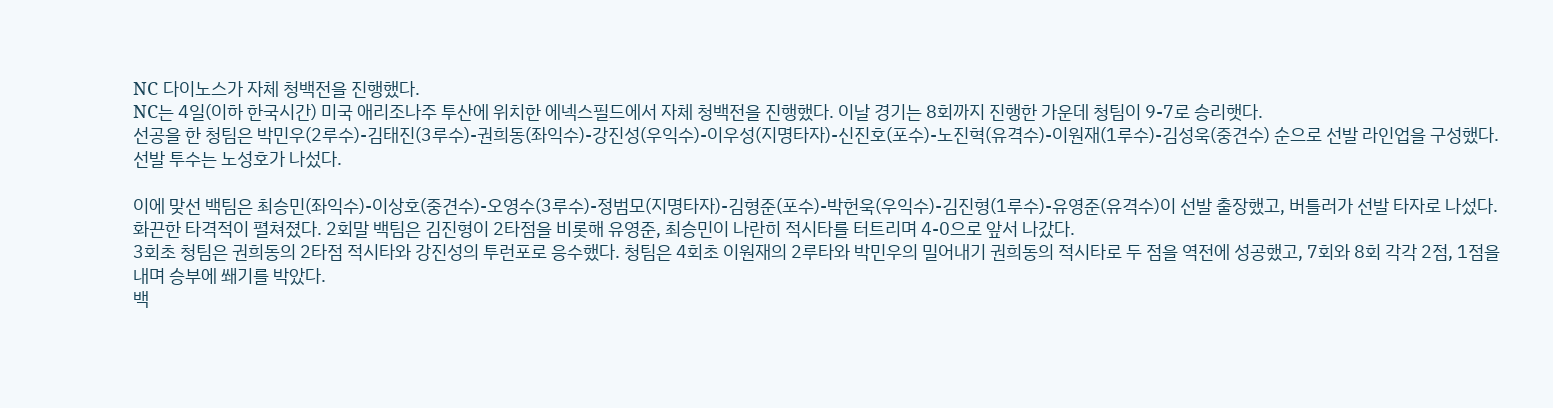NC 다이노스가 자체 청백전을 진행했다.
NC는 4일(이하 한국시간) 미국 애리조나주 투산에 위치한 에넥스필드에서 자체 청백전을 진행했다. 이날 경기는 8회까지 진행한 가운데 청팀이 9-7로 승리햇다.
선공을 한 청팀은 박민우(2루수)-김태진(3루수)-권희동(좌익수)-강진성(우익수)-이우성(지명타자)-신진호(포수)-노진혁(유격수)-이원재(1루수)-김성욱(중견수) 순으로 선발 라인업을 구성했다. 선발 투수는 노성호가 나섰다.

이에 맞선 백팀은 최승민(좌익수)-이상호(중견수)-오영수(3루수)-정범모(지명타자)-김형준(포수)-박헌욱(우익수)-김진형(1루수)-유영준(유격수)이 선발 출장했고, 버틀러가 선발 타자로 나섰다.
화끈한 타격적이 펼쳐졌다. 2회말 백팀은 김진형이 2타점을 비롯해 유영준, 최승민이 나란히 적시타를 터트리며 4-0으로 앞서 나갔다.
3회초 청팀은 권희동의 2타점 적시타와 강진성의 투런포로 응수했다. 청팀은 4회초 이원재의 2루타와 박민우의 밀어내기 권희동의 적시타로 두 점을 역전에 성공했고, 7회와 8회 각각 2점, 1점을 내며 승부에 쐐기를 박았다.
백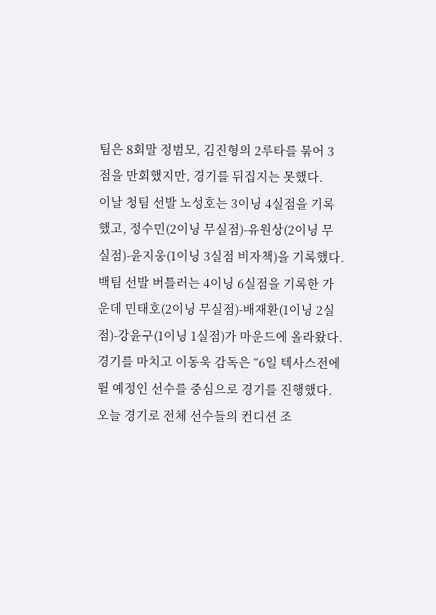팀은 8회말 정범모, 김진형의 2루타를 묶어 3점을 만회했지만, 경기를 뒤집지는 못했다.
이날 청팀 선발 노성호는 3이닝 4실점을 기록했고, 정수민(2이닝 무실점)-유원상(2이닝 무실점)-윤지웅(1이닝 3실점 비자책)을 기록했다.
백팀 선발 버틀러는 4이닝 6실점을 기록한 가운데 민태호(2이닝 무실점)-배재환(1이닝 2실점)-강윤구(1이닝 1실점)가 마운드에 올라왔다.
경기를 마치고 이동욱 감독은 “6일 텍사스전에 뛸 예정인 선수를 중심으로 경기를 진행했다. 오늘 경기로 전체 선수들의 컨디션 조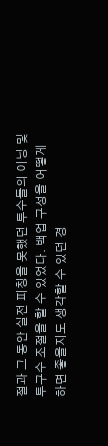절과 그 동안 실전 피칭을 못했던 투수들의 이닝 및 투구수 조절을 할 수 있었다. 백업 구성을 어떻게 하면 좋을지도 생각할 수 있던 경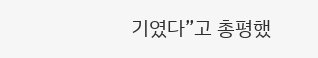기였다”고 총평했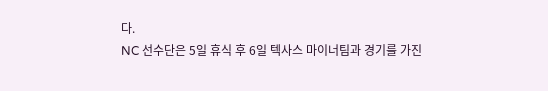다.
NC 선수단은 5일 휴식 후 6일 텍사스 마이너팀과 경기를 가진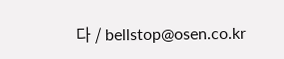다 / bellstop@osen.co.kr